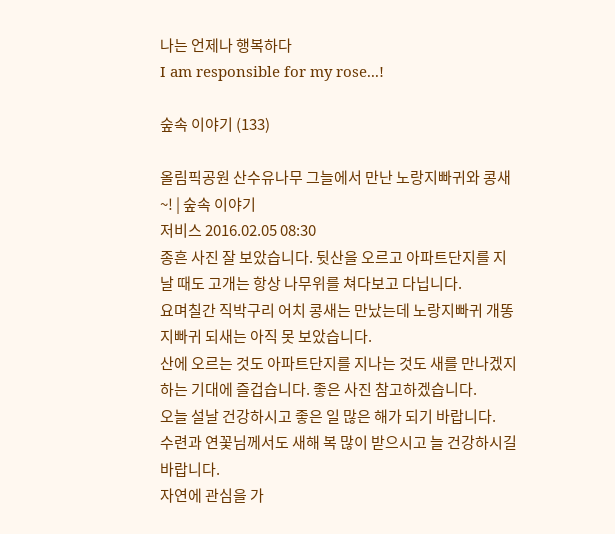나는 언제나 행복하다
I am responsible for my rose...!

숲속 이야기 (133)

올림픽공원 산수유나무 그늘에서 만난 노랑지빠귀와 콩새~! | 숲속 이야기
저비스 2016.02.05 08:30
종흔 사진 잘 보았습니다. 뒷산을 오르고 아파트단지를 지날 때도 고개는 항상 나무위를 쳐다보고 다닙니다.
요며칠간 직박구리 어치 콩새는 만났는데 노랑지빠귀 개똥지빠귀 되새는 아직 못 보았습니다.
산에 오르는 것도 아파트단지를 지나는 것도 새를 만나겠지하는 기대에 즐겁습니다. 좋은 사진 참고하겠습니다.
오늘 설날 건강하시고 좋은 일 많은 해가 되기 바랍니다.
수련과 연꽃님께서도 새해 복 많이 받으시고 늘 건강하시길 바랍니다.
자연에 관심을 가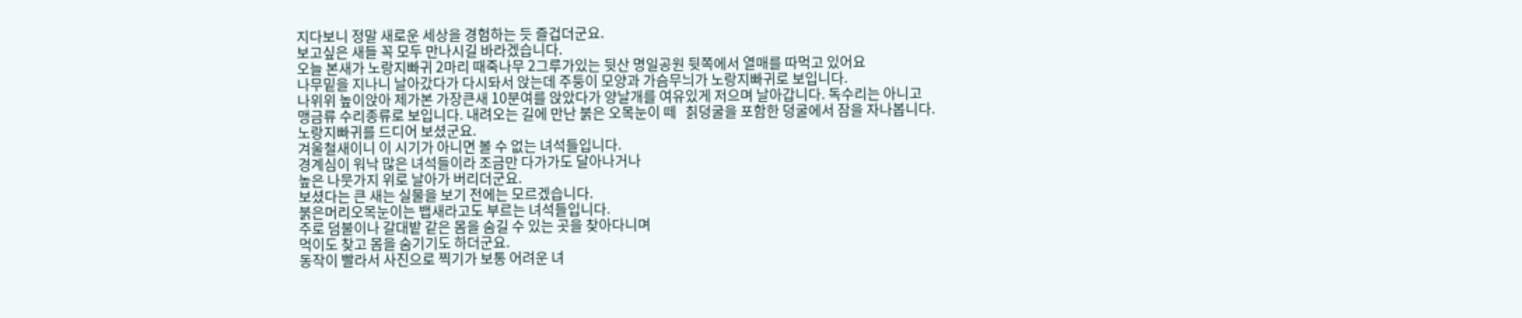지다보니 정말 새로운 세상을 경험하는 듯 즐겁더군요.
보고싶은 새들 꼭 모두 만나시길 바라겠습니다.
오늘 본새가 노랑지빠귀 2마리 때죽나무 2그루가있는 뒷산 명일공원 뒷쪽에서 열매를 따먹고 있어요
나무밑을 지나니 날아갔다가 다시돠서 앉는데 주둥이 모양과 가슴무늬가 노랑지빠귀로 보입니다.
나위위 높이앉아 제가본 가장큰새 10분여를 앉았다가 양날개를 여유있게 저으며 날아갑니다. 독수리는 아니고
맹금류 수리종류로 보입니다. 내려오는 길에 만난 붉은 오목눈이 떼   칡덩굴을 포함한 덩굴에서 잠을 자나봅니다.
노랑지빠귀를 드디어 보셨군요.
겨울철새이니 이 시기가 아니면 볼 수 없는 녀석들입니다.
경계심이 워낙 많은 녀석들이라 조금만 다가가도 달아나거나
높은 나뭇가지 위로 날아가 버리더군요.
보셨다는 큰 새는 실물을 보기 전에는 모르겠습니다.
붉은머리오목눈이는 뱁새라고도 부르는 녀석들입니다.
주로 덤불이나 갈대밭 같은 몸을 숨길 수 있는 곳을 찾아다니며
먹이도 찾고 몸을 숨기기도 하더군요.
동작이 빨라서 사진으로 찍기가 보통 어려운 녀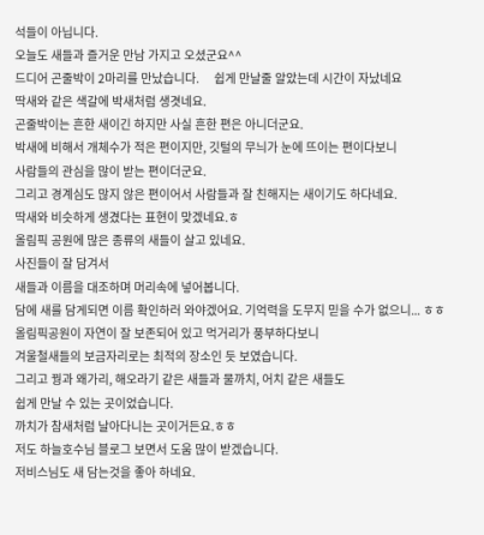석들이 아닙니다.
오늘도 새들과 즐거운 만남 가지고 오셨군요^^
드디어 곤줄박이 2마리를 만났습니다.     쉽게 만날줄 알았는데 시간이 자났네요
딱새와 같은 색갈에 박새처럼 생겻네요.
곤줄박이는 흔한 새이긴 하지만 사실 흔한 편은 아니더군요.
박새에 비해서 개체수가 적은 편이지만, 깃털의 무늬가 눈에 뜨이는 편이다보니
사람들의 관심을 많이 받는 편이더군요.
그리고 경계심도 많지 않은 편이어서 사람들과 잘 친해지는 새이기도 하다네요.
딱새와 비슷하게 생겼다는 표현이 맞겠네요.ㅎ
올림픽 공원에 많은 종류의 새들이 살고 있네요.
사진들이 잘 담겨서
새들과 이름을 대조하며 머리속에 넣어봅니다.
담에 새를 담게되면 이름 확인하러 와야겠어요. 기억력을 도무지 믿을 수가 없으니... ㅎㅎ
올림픽공원이 자연이 잘 보존되어 있고 먹거리가 풍부하다보니
겨울철새들의 보금자리로는 최적의 장소인 듯 보였습니다.
그리고 꿩과 왜가리, 해오라기 같은 새들과 물까치, 어치 같은 새들도
쉽게 만날 수 있는 곳이었습니다.
까치가 참새처럼 날아다니는 곳이거든요.ㅎㅎ
저도 하늘호수님 블로그 보면서 도움 많이 받겠습니다.
저비스님도 새 담는것을 좋아 하네요.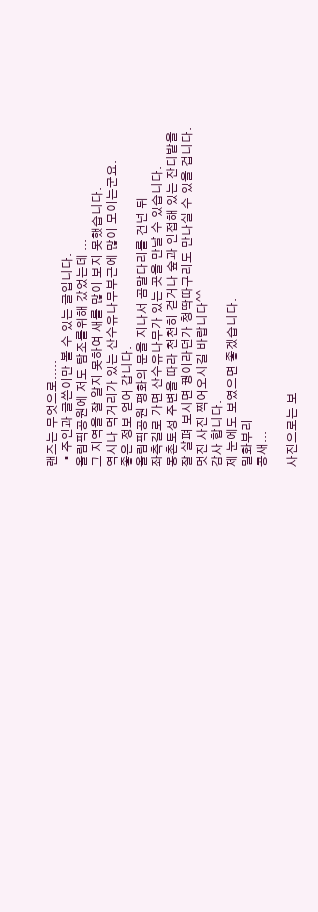랜즈는 무엇으로.....
  • 주인과 글쓴이만 볼 수 있는 글입니다.
올림픽공원에 저도 탐조를위해 갔었는데 ...
그 지역을 잘 알지 못하여 새를 많이 보지 못했습니다.
역시나 먹거리가 있는 산수유나무부근에 많이 모이는군요.
좋은 정보 얻어 갑니다.
올림픽공원 평화의 문을 지나서 곰말다리를 건넌 뒤
좌측길로 가면 산수유나무가 있는 곳을 만날 수 있습니다.
몽촌토성 주변을 따라 천천히 걷거나 숲과 인접해 있는 잔디밭을
잘 살펴 보시면 꿩이라던가 청딱따구리도 만나실 수 있을 겁니다.
멋진 사진 찍어오시길 바랍니다^^
감사 합니다.
제 눈에도 보였으면 좋겠습니다.
밀화부리
콩새...

사진으로는 보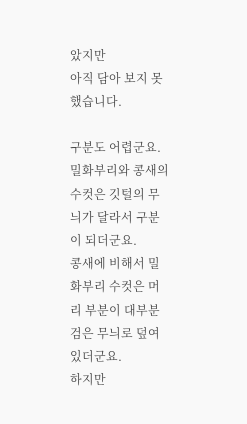았지만
아직 담아 보지 못했습니다.

구분도 어렵군요.
밀화부리와 콩새의 수컷은 깃털의 무늬가 달라서 구분이 되더군요.
콩새에 비해서 밀화부리 수컷은 머리 부분이 대부분 검은 무늬로 덮여 있더군요.
하지만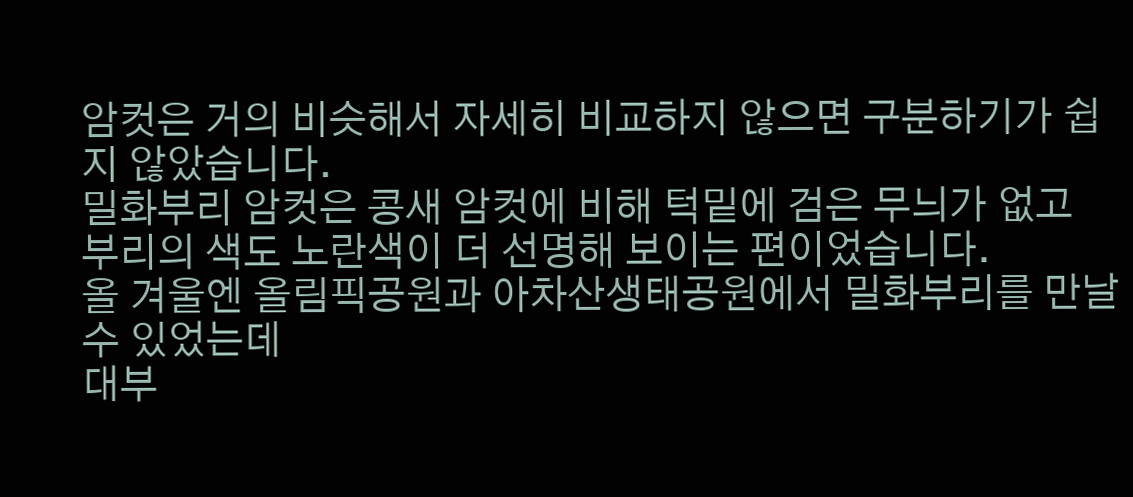암컷은 거의 비슷해서 자세히 비교하지 않으면 구분하기가 쉽지 않았습니다.
밀화부리 암컷은 콩새 암컷에 비해 턱밑에 검은 무늬가 없고
부리의 색도 노란색이 더 선명해 보이는 편이었습니다.
올 겨울엔 올림픽공원과 아차산생태공원에서 밀화부리를 만날 수 있었는데
대부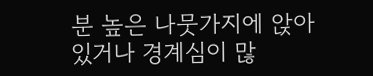분 높은 나뭇가지에 앉아 있거나 경계심이 많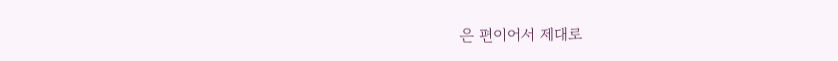은 편이어서 제대로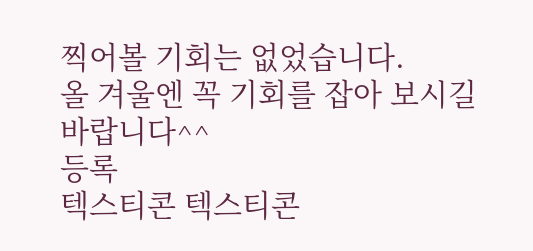찍어볼 기회는 없었습니다.
올 겨울엔 꼭 기회를 잡아 보시길 바랍니다^^
등록
텍스티콘 텍스티콘